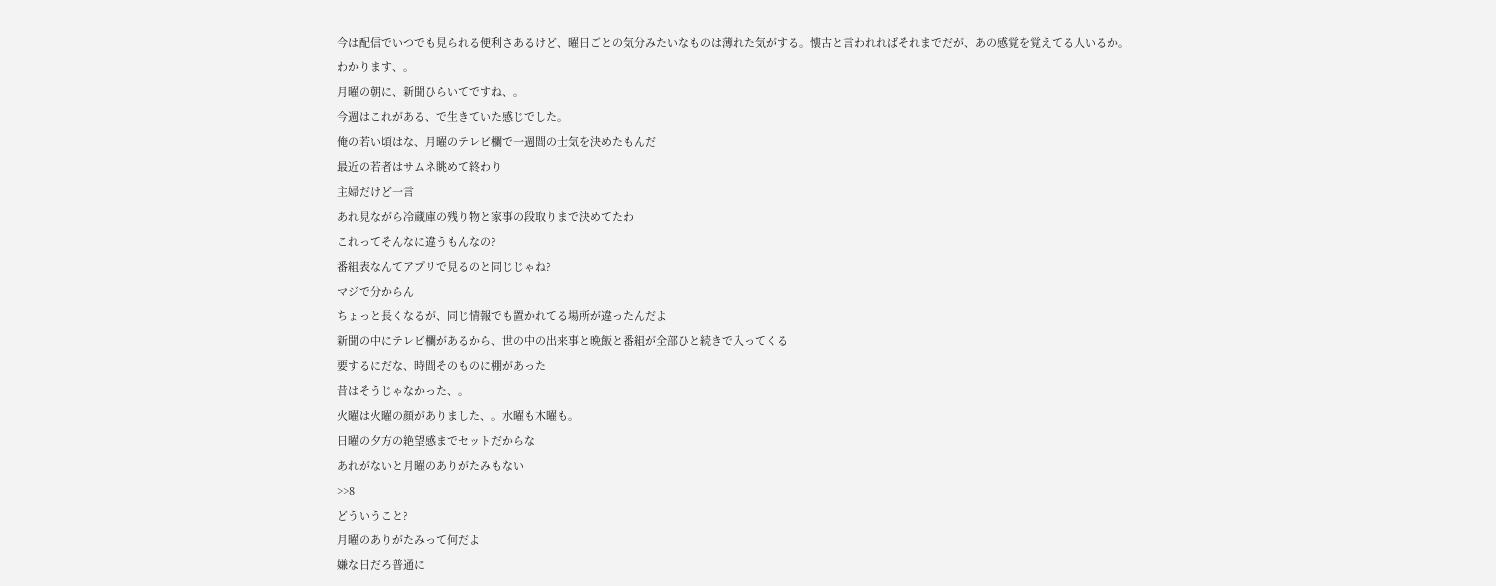今は配信でいつでも見られる便利さあるけど、曜日ごとの気分みたいなものは薄れた気がする。懐古と言われればそれまでだが、あの感覚を覚えてる人いるか。
わかります、。
月曜の朝に、新聞ひらいてですね、。
今週はこれがある、で生きていた感じでした。
俺の若い頃はな、月曜のテレビ欄で一週間の士気を決めたもんだ
最近の若者はサムネ眺めて終わり
主婦だけど一言
あれ見ながら冷蔵庫の残り物と家事の段取りまで決めてたわ
これってそんなに違うもんなの?
番組表なんてアプリで見るのと同じじゃね?
マジで分からん
ちょっと長くなるが、同じ情報でも置かれてる場所が違ったんだよ
新聞の中にテレビ欄があるから、世の中の出来事と晩飯と番組が全部ひと続きで入ってくる
要するにだな、時間そのものに棚があった
昔はそうじゃなかった、。
火曜は火曜の顔がありました、。水曜も木曜も。
日曜の夕方の絶望感までセットだからな
あれがないと月曜のありがたみもない
>>8
どういうこと?
月曜のありがたみって何だよ
嫌な日だろ普通に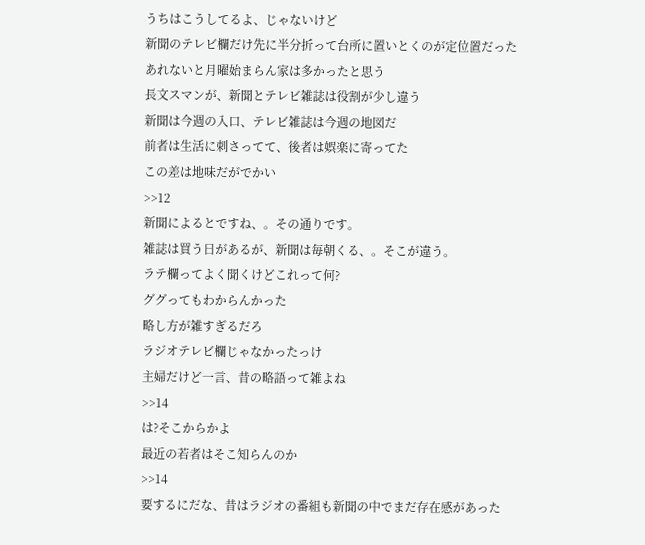うちはこうしてるよ、じゃないけど
新聞のテレビ欄だけ先に半分折って台所に置いとくのが定位置だった
あれないと月曜始まらん家は多かったと思う
長文スマンが、新聞とテレビ雑誌は役割が少し違う
新聞は今週の入口、テレビ雑誌は今週の地図だ
前者は生活に刺さってて、後者は娯楽に寄ってた
この差は地味だがでかい
>>12
新聞によるとですね、。その通りです。
雑誌は買う日があるが、新聞は毎朝くる、。そこが違う。
ラテ欄ってよく聞くけどこれって何?
ググってもわからんかった
略し方が雑すぎるだろ
ラジオテレビ欄じゃなかったっけ
主婦だけど一言、昔の略語って雑よね
>>14
は?そこからかよ
最近の若者はそこ知らんのか
>>14
要するにだな、昔はラジオの番組も新聞の中でまだ存在感があった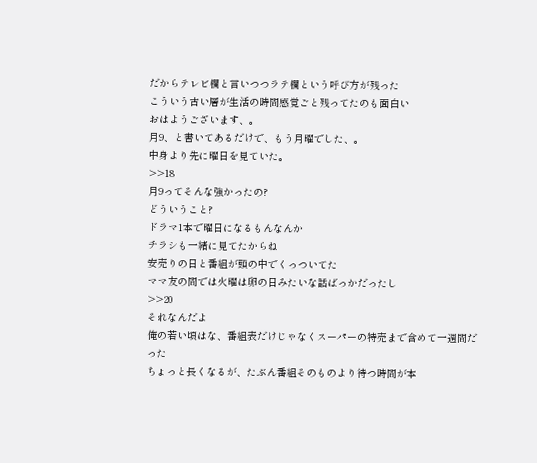だからテレビ欄と言いつつラテ欄という呼び方が残った
こういう古い層が生活の時間感覚ごと残ってたのも面白い
おはようございます、。
月9、と書いてあるだけで、もう月曜でした、。
中身より先に曜日を見ていた。
>>18
月9ってそんな強かったの?
どういうこと?
ドラマ1本で曜日になるもんなんか
チラシも一緒に見てたからね
安売りの日と番組が頭の中でくっついてた
ママ友の間では火曜は卵の日みたいな話ばっかだったし
>>20
それなんだよ
俺の若い頃はな、番組表だけじゃなくスーパーの特売まで含めて一週間だった
ちょっと長くなるが、たぶん番組そのものより待つ時間が本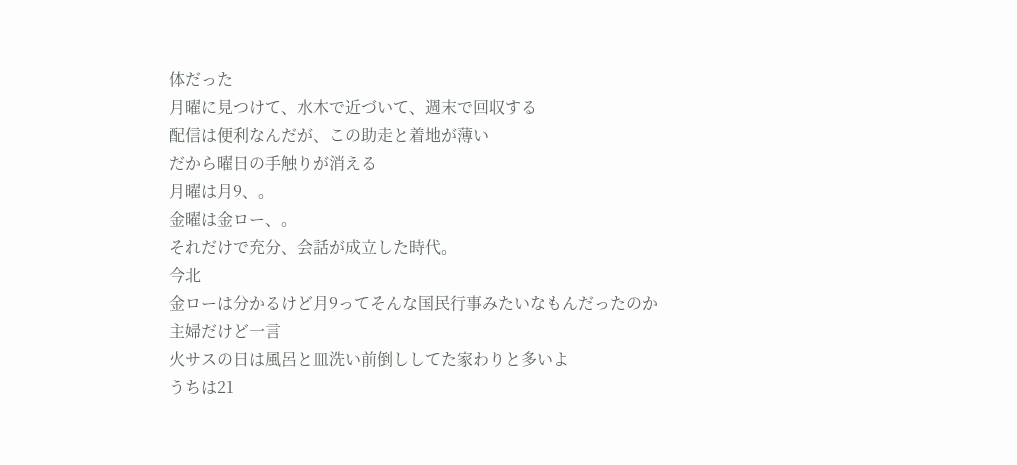体だった
月曜に見つけて、水木で近づいて、週末で回収する
配信は便利なんだが、この助走と着地が薄い
だから曜日の手触りが消える
月曜は月9、。
金曜は金ロー、。
それだけで充分、会話が成立した時代。
今北
金ローは分かるけど月9ってそんな国民行事みたいなもんだったのか
主婦だけど一言
火サスの日は風呂と皿洗い前倒ししてた家わりと多いよ
うちは21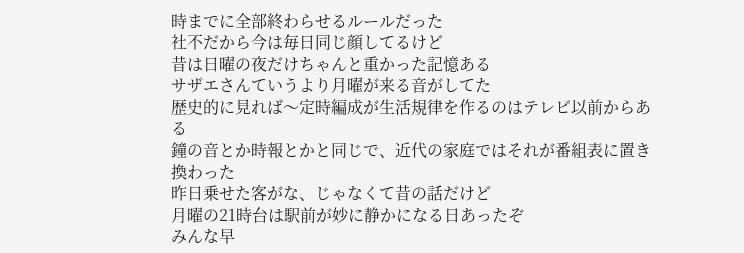時までに全部終わらせるルールだった
社不だから今は毎日同じ顔してるけど
昔は日曜の夜だけちゃんと重かった記憶ある
サザエさんていうより月曜が来る音がしてた
歴史的に見れば〜定時編成が生活規律を作るのはテレビ以前からある
鐘の音とか時報とかと同じで、近代の家庭ではそれが番組表に置き換わった
昨日乗せた客がな、じゃなくて昔の話だけど
月曜の21時台は駅前が妙に静かになる日あったぞ
みんな早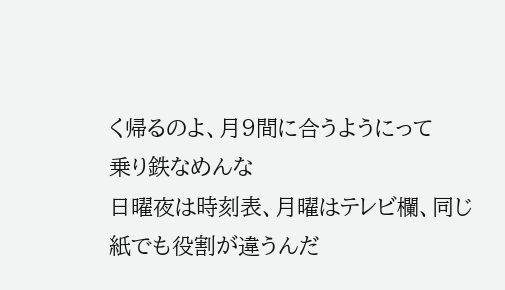く帰るのよ、月9間に合うようにって
乗り鉄なめんな
日曜夜は時刻表、月曜はテレビ欄、同じ紙でも役割が違うんだ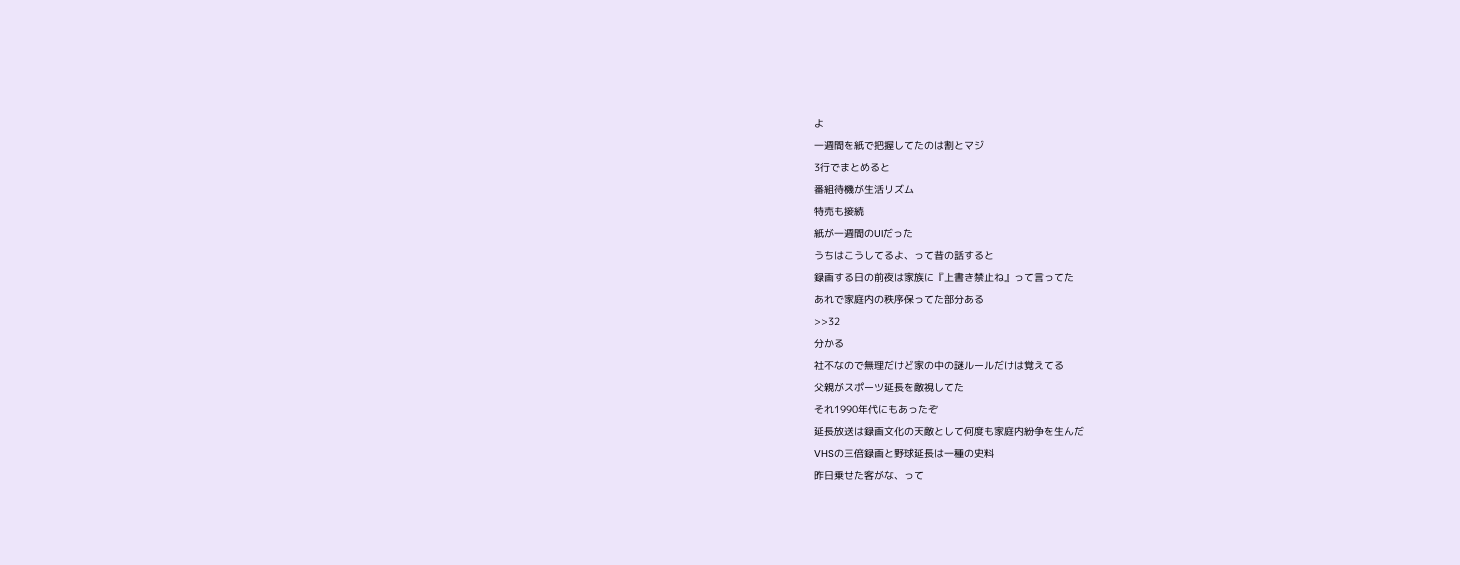よ
一週間を紙で把握してたのは割とマジ
3行でまとめると
番組待機が生活リズム
特売も接続
紙が一週間のUIだった
うちはこうしてるよ、って昔の話すると
録画する日の前夜は家族に『上書き禁止ね』って言ってた
あれで家庭内の秩序保ってた部分ある
>>32
分かる
社不なので無理だけど家の中の謎ルールだけは覚えてる
父親がスポーツ延長を敵視してた
それ1990年代にもあったぞ
延長放送は録画文化の天敵として何度も家庭内紛争を生んだ
VHSの三倍録画と野球延長は一種の史料
昨日乗せた客がな、って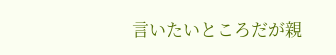言いたいところだが親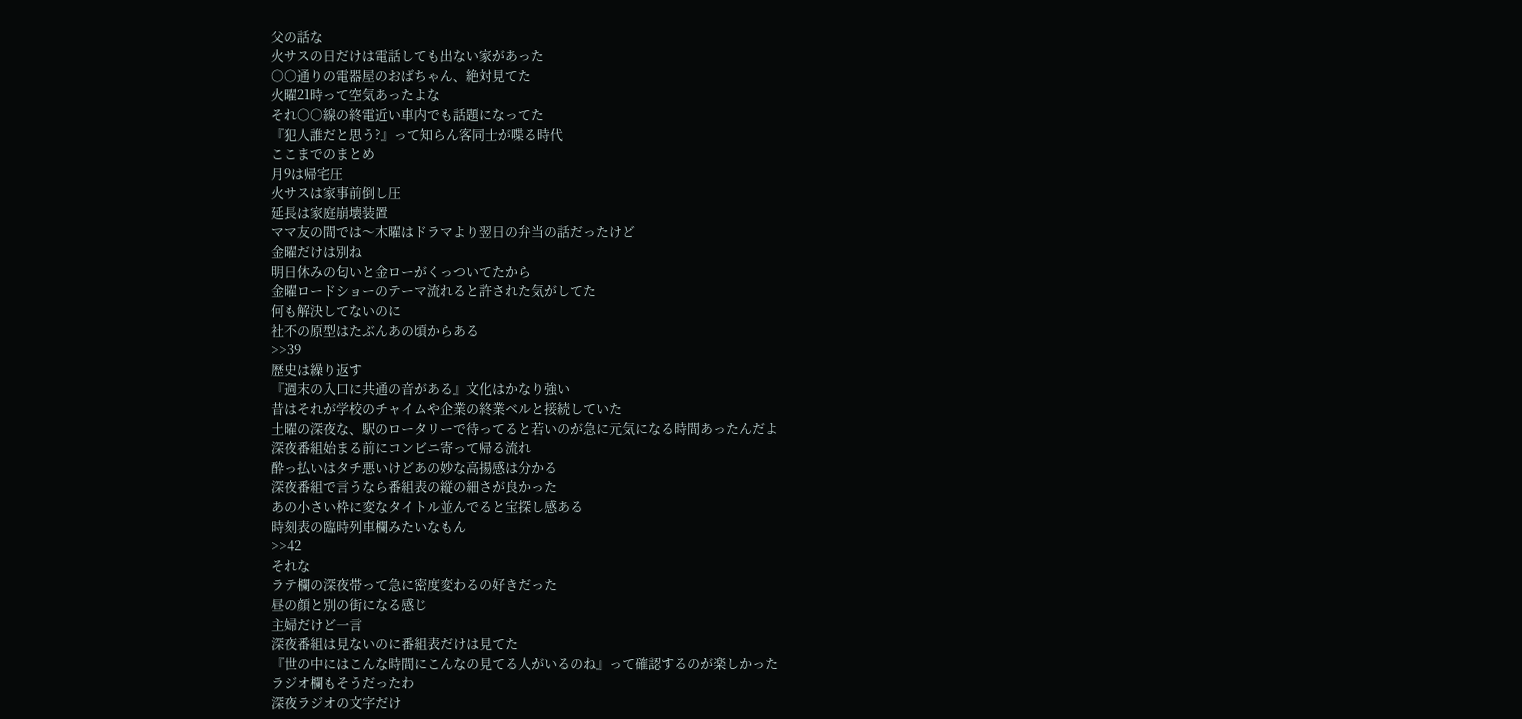父の話な
火サスの日だけは電話しても出ない家があった
○○通りの電器屋のおばちゃん、絶対見てた
火曜21時って空気あったよな
それ○○線の終電近い車内でも話題になってた
『犯人誰だと思う?』って知らん客同士が喋る時代
ここまでのまとめ
月9は帰宅圧
火サスは家事前倒し圧
延長は家庭崩壊装置
ママ友の間では〜木曜はドラマより翌日の弁当の話だったけど
金曜だけは別ね
明日休みの匂いと金ローがくっついてたから
金曜ロードショーのテーマ流れると許された気がしてた
何も解決してないのに
社不の原型はたぶんあの頃からある
>>39
歴史は繰り返す
『週末の入口に共通の音がある』文化はかなり強い
昔はそれが学校のチャイムや企業の終業ベルと接続していた
土曜の深夜な、駅のロータリーで待ってると若いのが急に元気になる時間あったんだよ
深夜番組始まる前にコンビニ寄って帰る流れ
酔っ払いはタチ悪いけどあの妙な高揚感は分かる
深夜番組で言うなら番組表の縦の細さが良かった
あの小さい枠に変なタイトル並んでると宝探し感ある
時刻表の臨時列車欄みたいなもん
>>42
それな
ラテ欄の深夜帯って急に密度変わるの好きだった
昼の顔と別の街になる感じ
主婦だけど一言
深夜番組は見ないのに番組表だけは見てた
『世の中にはこんな時間にこんなの見てる人がいるのね』って確認するのが楽しかった
ラジオ欄もそうだったわ
深夜ラジオの文字だけ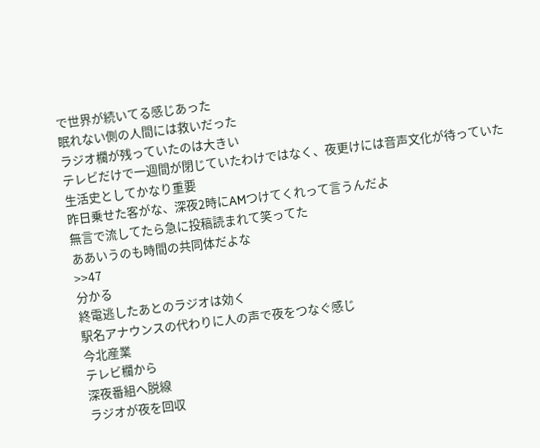で世界が続いてる感じあった
眠れない側の人間には救いだった
ラジオ欄が残っていたのは大きい
テレビだけで一週間が閉じていたわけではなく、夜更けには音声文化が待っていた
生活史としてかなり重要
昨日乗せた客がな、深夜2時にAMつけてくれって言うんだよ
無言で流してたら急に投稿読まれて笑ってた
ああいうのも時間の共同体だよな
>>47
分かる
終電逃したあとのラジオは効く
駅名アナウンスの代わりに人の声で夜をつなぐ感じ
今北産業
テレビ欄から
深夜番組へ脱線
ラジオが夜を回収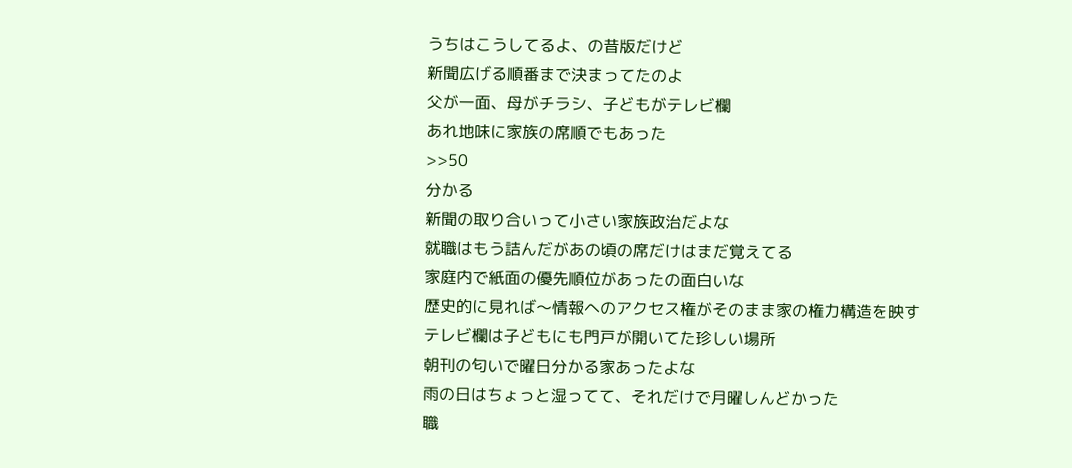うちはこうしてるよ、の昔版だけど
新聞広げる順番まで決まってたのよ
父が一面、母がチラシ、子どもがテレビ欄
あれ地味に家族の席順でもあった
>>50
分かる
新聞の取り合いって小さい家族政治だよな
就職はもう詰んだがあの頃の席だけはまだ覚えてる
家庭内で紙面の優先順位があったの面白いな
歴史的に見れば〜情報へのアクセス権がそのまま家の権力構造を映す
テレビ欄は子どもにも門戸が開いてた珍しい場所
朝刊の匂いで曜日分かる家あったよな
雨の日はちょっと湿ってて、それだけで月曜しんどかった
職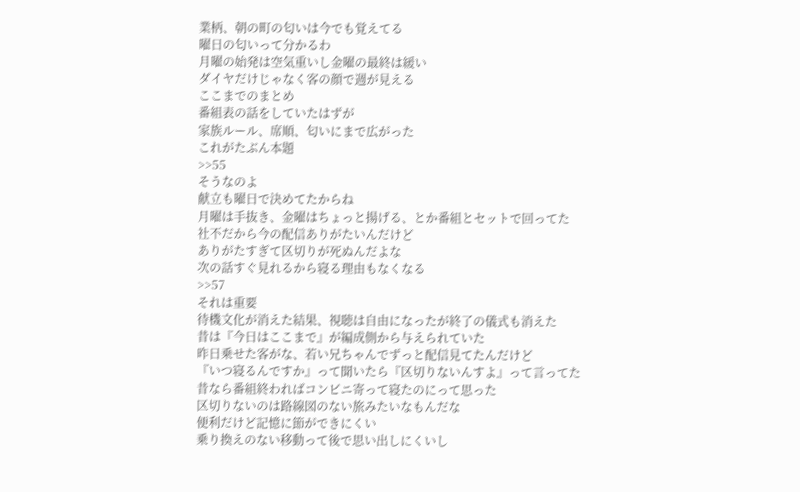業柄、朝の町の匂いは今でも覚えてる
曜日の匂いって分かるわ
月曜の始発は空気重いし金曜の最終は緩い
ダイヤだけじゃなく客の顔で週が見える
ここまでのまとめ
番組表の話をしていたはずが
家族ルール、席順、匂いにまで広がった
これがたぶん本題
>>55
そうなのよ
献立も曜日で決めてたからね
月曜は手抜き、金曜はちょっと揚げる、とか番組とセットで回ってた
社不だから今の配信ありがたいんだけど
ありがたすぎて区切りが死ぬんだよな
次の話すぐ見れるから寝る理由もなくなる
>>57
それは重要
待機文化が消えた結果、視聴は自由になったが終了の儀式も消えた
昔は『今日はここまで』が編成側から与えられていた
昨日乗せた客がな、若い兄ちゃんでずっと配信見てたんだけど
『いつ寝るんですか』って聞いたら『区切りないんすよ』って言ってた
昔なら番組終わればコンビニ寄って寝たのにって思った
区切りないのは路線図のない旅みたいなもんだな
便利だけど記憶に節ができにくい
乗り換えのない移動って後で思い出しにくいし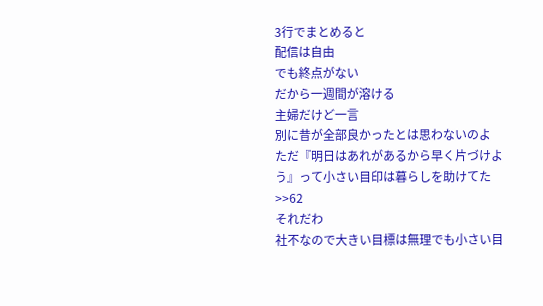3行でまとめると
配信は自由
でも終点がない
だから一週間が溶ける
主婦だけど一言
別に昔が全部良かったとは思わないのよ
ただ『明日はあれがあるから早く片づけよう』って小さい目印は暮らしを助けてた
>>62
それだわ
社不なので大きい目標は無理でも小さい目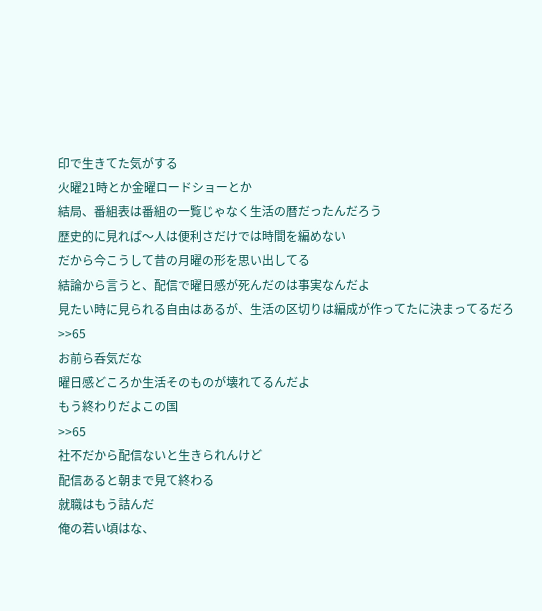印で生きてた気がする
火曜21時とか金曜ロードショーとか
結局、番組表は番組の一覧じゃなく生活の暦だったんだろう
歴史的に見れば〜人は便利さだけでは時間を編めない
だから今こうして昔の月曜の形を思い出してる
結論から言うと、配信で曜日感が死んだのは事実なんだよ
見たい時に見られる自由はあるが、生活の区切りは編成が作ってたに決まってるだろ
>>65
お前ら呑気だな
曜日感どころか生活そのものが壊れてるんだよ
もう終わりだよこの国
>>65
社不だから配信ないと生きられんけど
配信あると朝まで見て終わる
就職はもう詰んだ
俺の若い頃はな、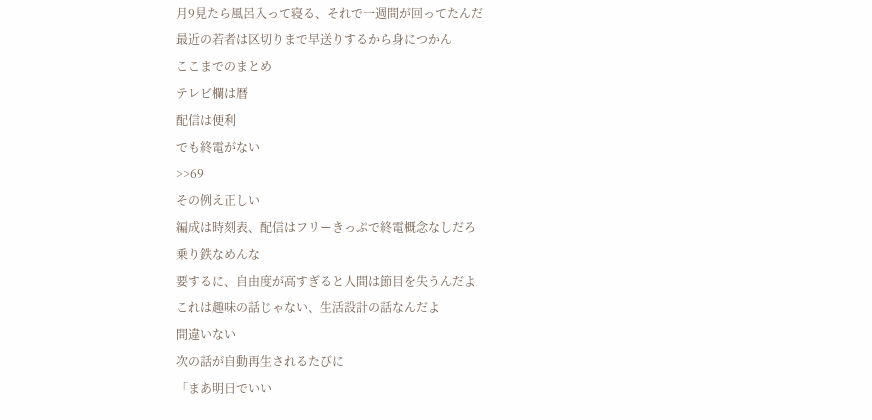月9見たら風呂入って寝る、それで一週間が回ってたんだ
最近の若者は区切りまで早送りするから身につかん
ここまでのまとめ
テレビ欄は暦
配信は便利
でも終電がない
>>69
その例え正しい
編成は時刻表、配信はフリーきっぷで終電概念なしだろ
乗り鉄なめんな
要するに、自由度が高すぎると人間は節目を失うんだよ
これは趣味の話じゃない、生活設計の話なんだよ
間違いない
次の話が自動再生されるたびに
「まあ明日でいい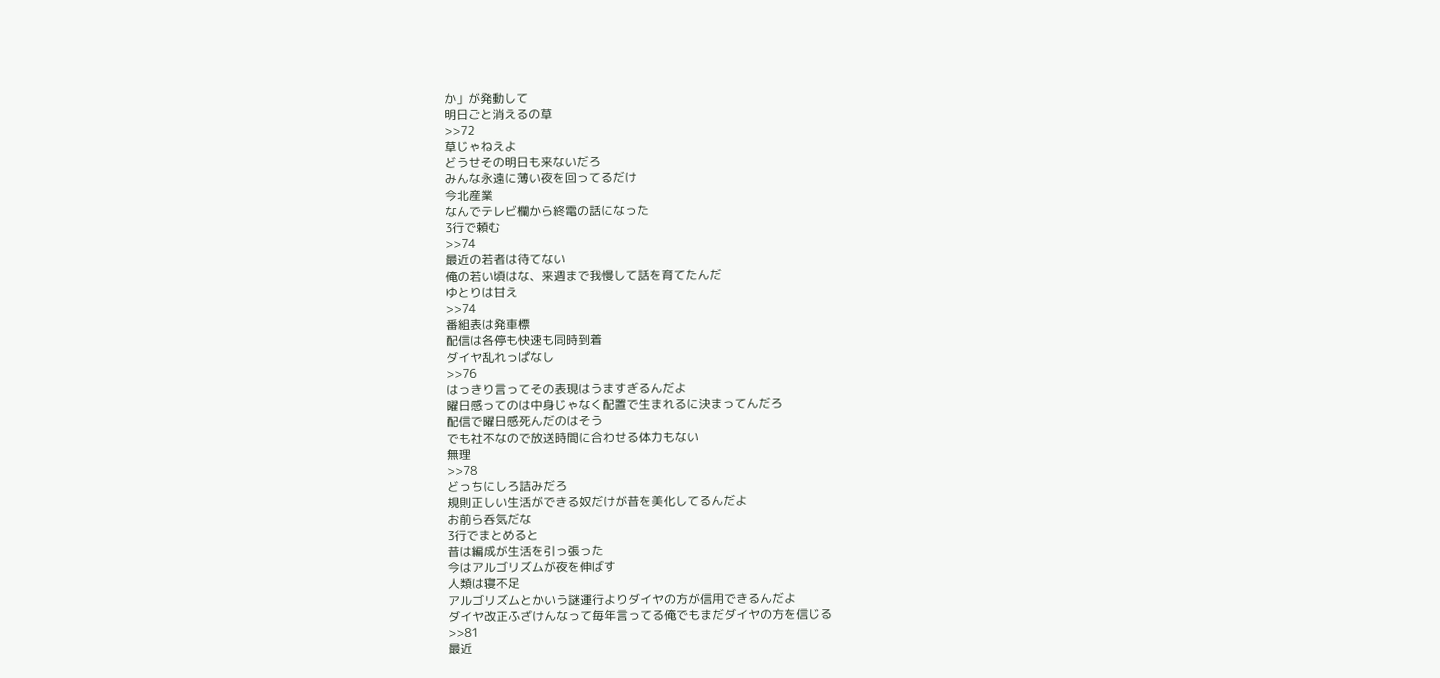か」が発動して
明日ごと消えるの草
>>72
草じゃねえよ
どうせその明日も来ないだろ
みんな永遠に薄い夜を回ってるだけ
今北産業
なんでテレビ欄から終電の話になった
3行で頼む
>>74
最近の若者は待てない
俺の若い頃はな、来週まで我慢して話を育てたんだ
ゆとりは甘え
>>74
番組表は発車標
配信は各停も快速も同時到着
ダイヤ乱れっぱなし
>>76
はっきり言ってその表現はうますぎるんだよ
曜日感ってのは中身じゃなく配置で生まれるに決まってんだろ
配信で曜日感死んだのはそう
でも社不なので放送時間に合わせる体力もない
無理
>>78
どっちにしろ詰みだろ
規則正しい生活ができる奴だけが昔を美化してるんだよ
お前ら呑気だな
3行でまとめると
昔は編成が生活を引っ張った
今はアルゴリズムが夜を伸ばす
人類は寝不足
アルゴリズムとかいう謎運行よりダイヤの方が信用できるんだよ
ダイヤ改正ふざけんなって毎年言ってる俺でもまだダイヤの方を信じる
>>81
最近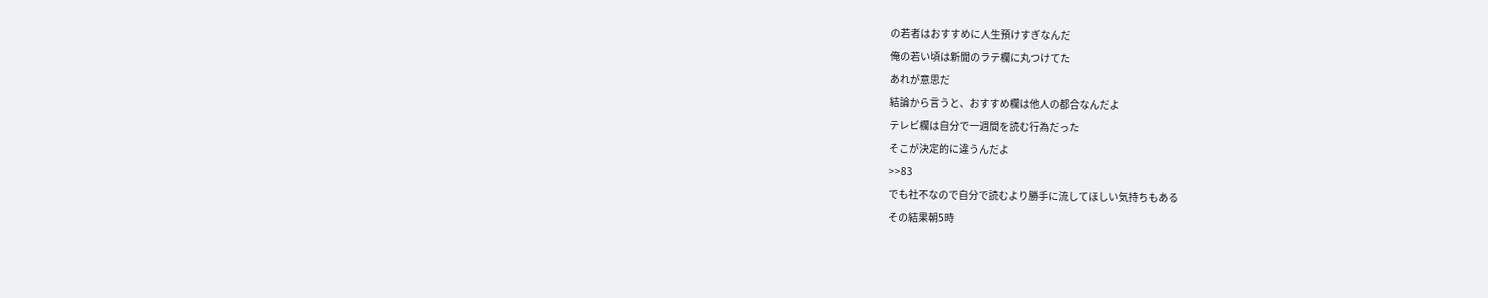の若者はおすすめに人生預けすぎなんだ
俺の若い頃は新聞のラテ欄に丸つけてた
あれが意思だ
結論から言うと、おすすめ欄は他人の都合なんだよ
テレビ欄は自分で一週間を読む行為だった
そこが決定的に違うんだよ
>>83
でも社不なので自分で読むより勝手に流してほしい気持ちもある
その結果朝5時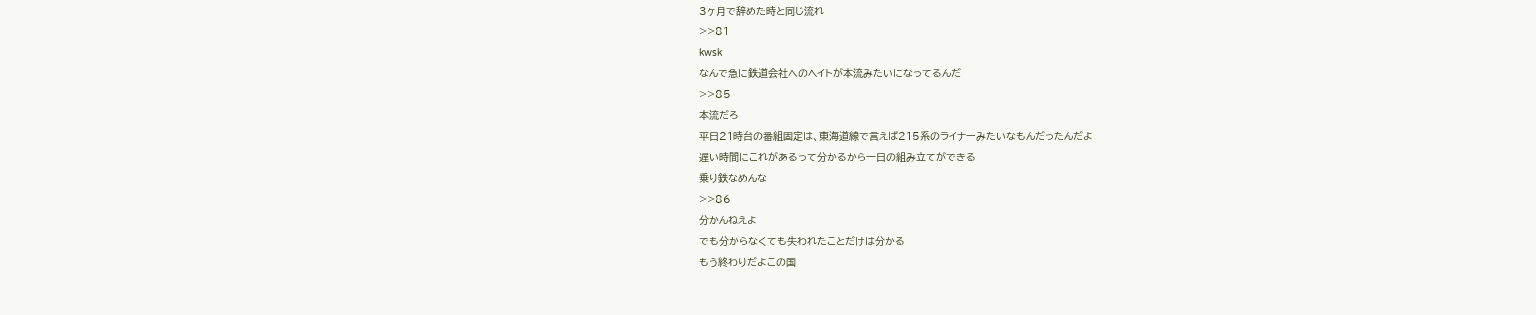3ヶ月で辞めた時と同じ流れ
>>81
kwsk
なんで急に鉄道会社へのヘイトが本流みたいになってるんだ
>>85
本流だろ
平日21時台の番組固定は、東海道線で言えば215系のライナーみたいなもんだったんだよ
遅い時間にこれがあるって分かるから一日の組み立てができる
乗り鉄なめんな
>>86
分かんねえよ
でも分からなくても失われたことだけは分かる
もう終わりだよこの国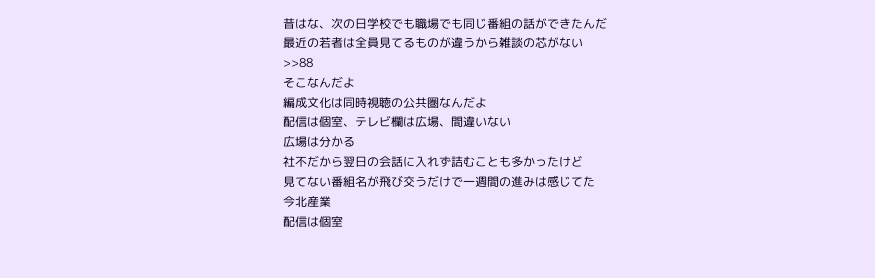昔はな、次の日学校でも職場でも同じ番組の話ができたんだ
最近の若者は全員見てるものが違うから雑談の芯がない
>>88
そこなんだよ
編成文化は同時視聴の公共圏なんだよ
配信は個室、テレビ欄は広場、間違いない
広場は分かる
社不だから翌日の会話に入れず詰むことも多かったけど
見てない番組名が飛び交うだけで一週間の進みは感じてた
今北産業
配信は個室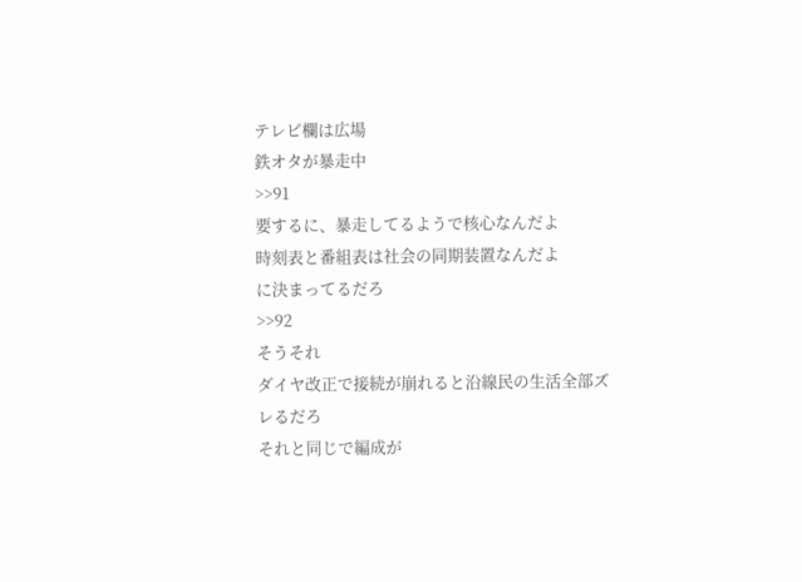テレビ欄は広場
鉄オタが暴走中
>>91
要するに、暴走してるようで核心なんだよ
時刻表と番組表は社会の同期装置なんだよ
に決まってるだろ
>>92
そうそれ
ダイヤ改正で接続が崩れると沿線民の生活全部ズレるだろ
それと同じで編成が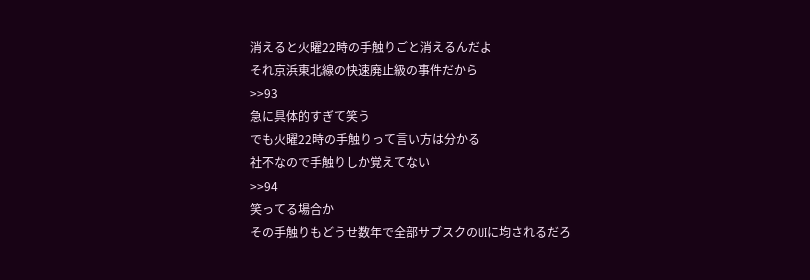消えると火曜22時の手触りごと消えるんだよ
それ京浜東北線の快速廃止級の事件だから
>>93
急に具体的すぎて笑う
でも火曜22時の手触りって言い方は分かる
社不なので手触りしか覚えてない
>>94
笑ってる場合か
その手触りもどうせ数年で全部サブスクのUIに均されるだろ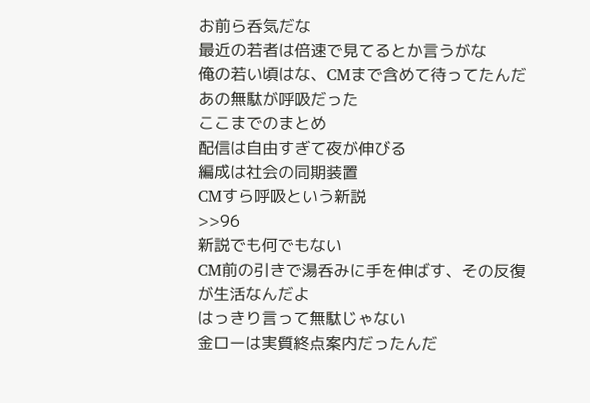お前ら呑気だな
最近の若者は倍速で見てるとか言うがな
俺の若い頃はな、CMまで含めて待ってたんだ
あの無駄が呼吸だった
ここまでのまとめ
配信は自由すぎて夜が伸びる
編成は社会の同期装置
CMすら呼吸という新説
>>96
新説でも何でもない
CM前の引きで湯呑みに手を伸ばす、その反復が生活なんだよ
はっきり言って無駄じゃない
金ローは実質終点案内だったんだ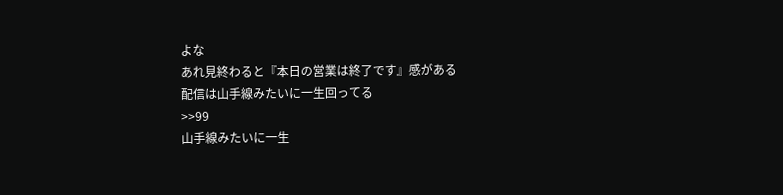よな
あれ見終わると『本日の営業は終了です』感がある
配信は山手線みたいに一生回ってる
>>99
山手線みたいに一生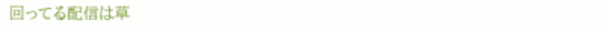回ってる配信は草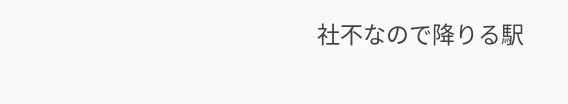社不なので降りる駅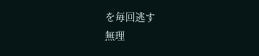を毎回逃す
無理